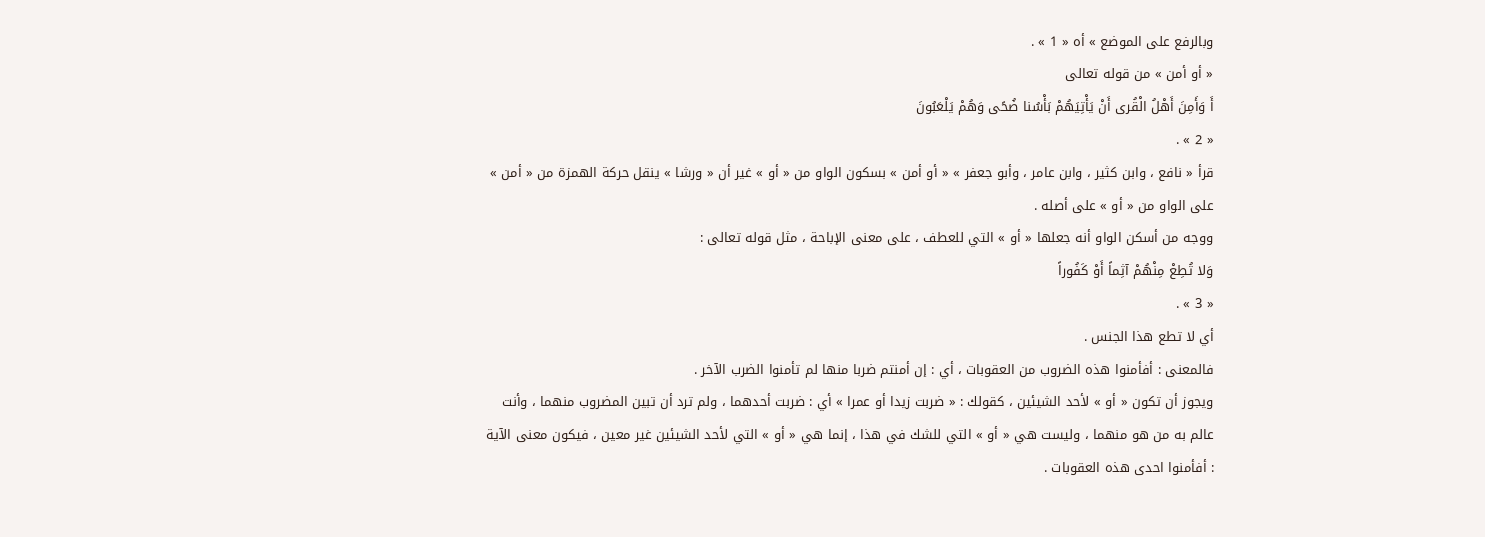وبالرفع على الموضع » أه « 1 » .
« أو أمن » من قوله تعالى
أَ وَأَمِنَ أَهْلُ الْقُرى أَنْ يَأْتِيَهُمْ بَأْسُنا ضُحًى وَهُمْ يَلْعَبُونَ
« 2 » .
قرأ « نافع ، وابن كثير ، وابن عامر ، وأبو جعفر » « أو أمن » بسكون الواو من « أو » غير أن « ورشا » ينقل حركة الهمزة من « أمن » على الواو من « أو » على أصله .
ووجه من أسكن الواو أنه جعلها « أو » التي للعطف ، على معنى الإباحة ، مثل قوله تعالى :
وَلا تُطِعْ مِنْهُمْ آثِماً أَوْ كَفُوراً
« 3 » .
أي لا تطع هذا الجنس .
فالمعنى : أفأمنوا هذه الضروب من العقوبات ، أي : إن أمنتم ضربا منها لم تأمنوا الضرب الآخر .
ويجوز أن تكون « أو » لأحد الشيئين ، كقولك : « ضربت زيدا أو عمرا » أي : ضربت أحدهما ، ولم ترد أن تبين المضروب منهما ، وأنت عالم به من هو منهما ، وليست هي « أو » التي للشك في هذا ، إنما هي « أو » التي لأحد الشيئين غير معين ، فيكون معنى الآية : أفأمنوا احدى هذه العقوبات .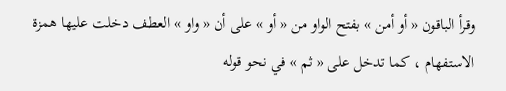وقرأ الباقون « أو أمن » بفتح الواو من « أو » على أن « واو » العطف دخلت عليها همزة الاستفهام ، كما تدخل على « ثم » في نحو قوله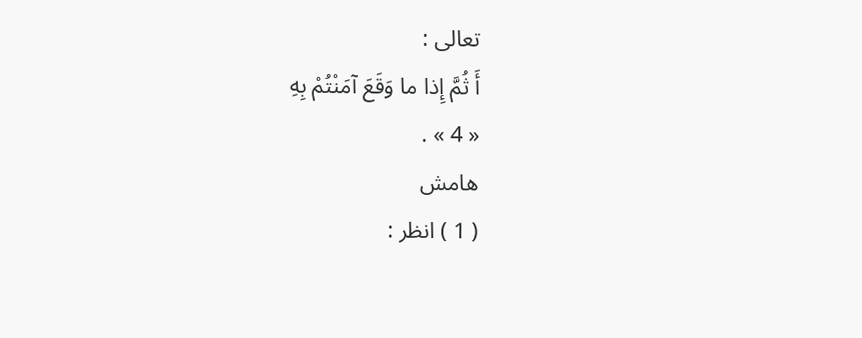تعالى :
أَ ثُمَّ إِذا ما وَقَعَ آمَنْتُمْ بِهِ
« 4 » .
هامش
( 1 ) انظر :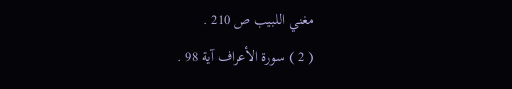مغني اللبيب ص 210 .
( 2 ) سورة الأعراف آية 98 .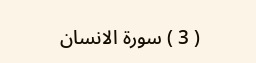( 3 ) سورة الانسان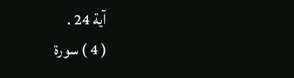آية 24 .
( 4 ) سورة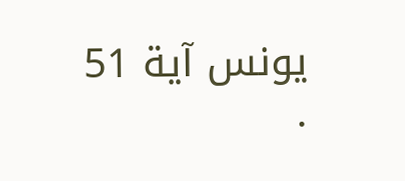يونس آية 51 .